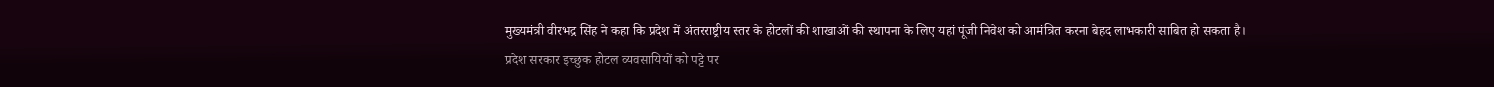मुख्यमंत्री वीरभद्र सिंह ने कहा कि प्रदेश में अंतरराष्ट्रीय स्तर के होटलों की शाखाओं की स्थापना के लिए यहां पूंजी निवेश को आमंत्रित करना बेहद लाभकारी साबित हो सकता है।
प्रदेश सरकार इच्छुक होटल व्यवसायियों को पट्टे पर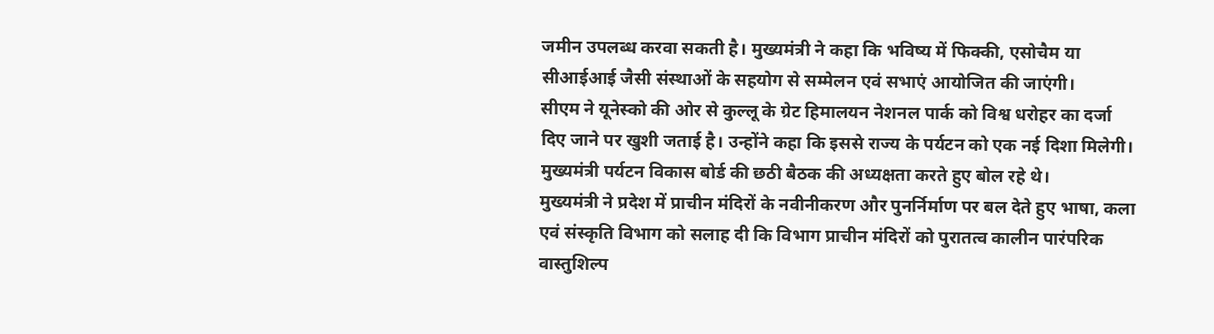जमीन उपलब्ध करवा सकती है। मुख्यमंत्री ने कहा कि भविष्य में फिक्की, एसोचैम या सीआईआई जैसी संस्थाओं के सहयोग से सम्मेलन एवं सभाएं आयोजित की जाएंगी।
सीएम ने यूनेस्को की ओर से कुल्लू के ग्रेट हिमालयन नेशनल पार्क को विश्व धरोहर का दर्जा दिए जाने पर खुशी जताई है। उन्होंने कहा कि इससे राज्य के पर्यटन को एक नई दिशा मिलेगी। मुख्यमंत्री पर्यटन विकास बोर्ड की छठी बैठक की अध्यक्षता करते हुए बोल रहे थे।
मुख्यमंत्री ने प्रदेश में प्राचीन मंदिरों के नवीनीकरण और पुनर्निर्माण पर बल देते हुए भाषा, कला एवं संस्कृति विभाग को सलाह दी कि विभाग प्राचीन मंदिरों को पुरातत्व कालीन पारंपरिक वास्तुशिल्प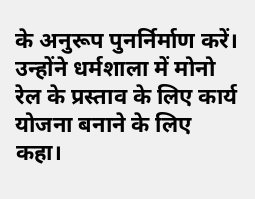के अनुरूप पुनर्निर्माण करें।
उन्होंने धर्मशाला में मोनो रेल के प्रस्ताव के लिए कार्य योजना बनाने के लिए कहा।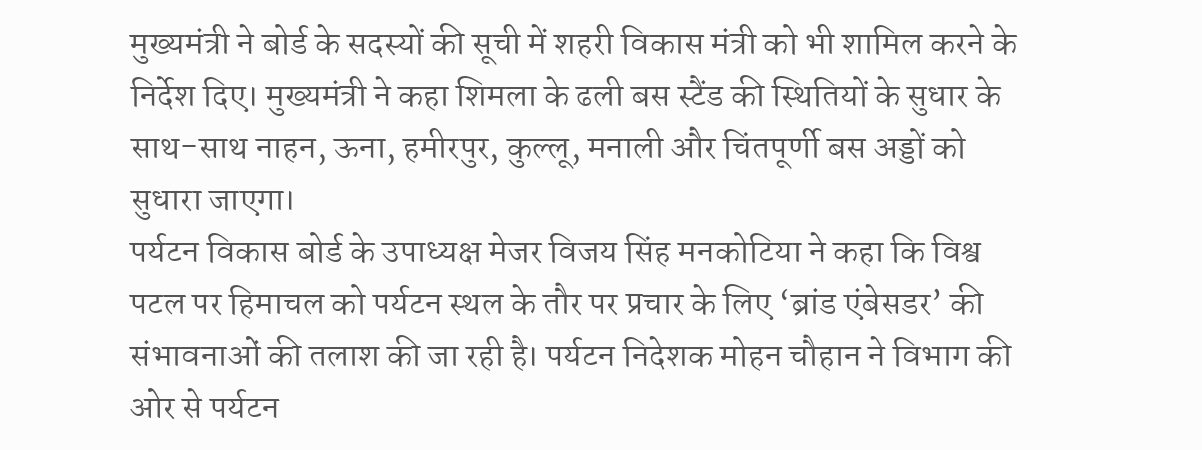मुख्यमंत्री ने बोर्ड के सदस्यों की सूची में शहरी विकास मंत्री को भी शामिल करने के निर्देश दिए। मुख्यमंत्री ने कहा शिमला के ढली बस स्टैंड की स्थितियों के सुधार के साथ-साथ नाहन, ऊना, हमीरपुर, कुल्लू, मनाली और चिंतपूर्णी बस अड्डों को सुधारा जाएगा।
पर्यटन विकास बोर्ड के उपाध्यक्ष मेजर विजय सिंह मनकोटिया ने कहा कि विश्व पटल पर हिमाचल को पर्यटन स्थल के तौर पर प्रचार के लिए ‘ब्रांड एंबेसडर’ की संभावनाओं की तलाश की जा रही है। पर्यटन निदेशक मोहन चौहान ने विभाग की ओर से पर्यटन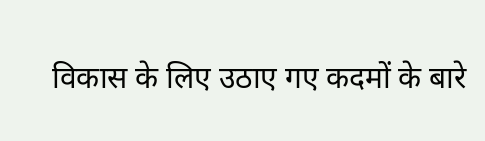विकास के लिए उठाए गए कदमों के बारे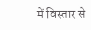में विस्तार से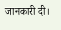जानकारी दी।